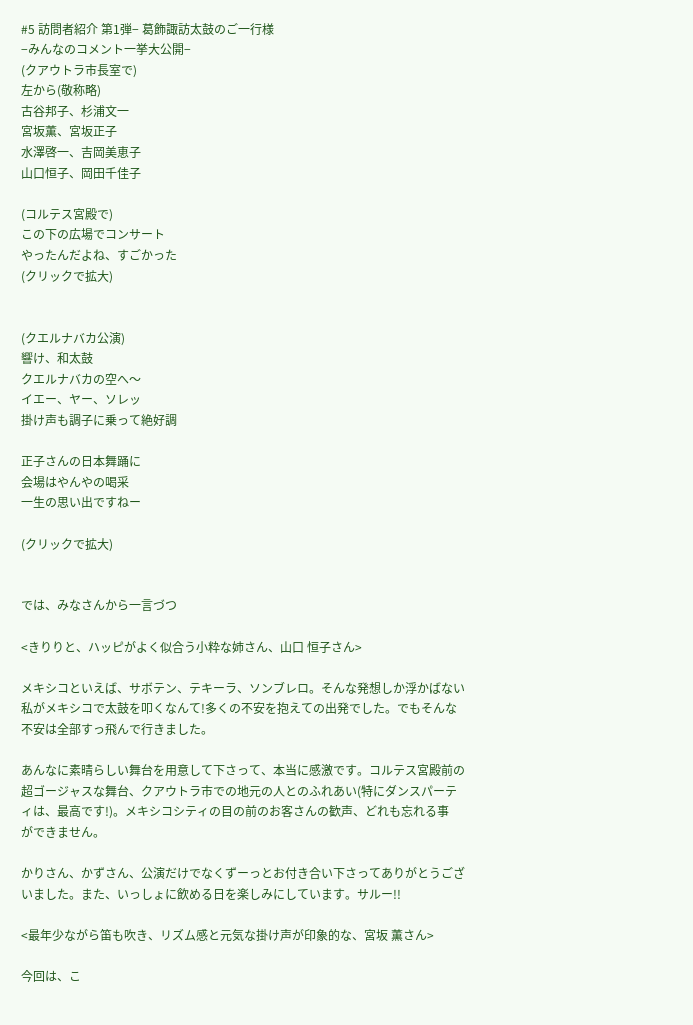#5 訪問者紹介 第1弾− 葛飾諏訪太鼓のご一行様
−みんなのコメント一挙大公開−
(クアウトラ市長室で)
左から(敬称略)
古谷邦子、杉浦文一
宮坂薫、宮坂正子
水澤啓一、吉岡美恵子
山口恒子、岡田千佳子

(コルテス宮殿で)
この下の広場でコンサート
やったんだよね、すごかった
(クリックで拡大)


(クエルナバカ公演)
響け、和太鼓
クエルナバカの空へ〜
イエー、ヤー、ソレッ
掛け声も調子に乗って絶好調

正子さんの日本舞踊に
会場はやんやの喝采
一生の思い出ですねー

(クリックで拡大)


では、みなさんから一言づつ

<きりりと、ハッピがよく似合う小粋な姉さん、山口 恒子さん>

メキシコといえば、サボテン、テキーラ、ソンブレロ。そんな発想しか浮かばない
私がメキシコで太鼓を叩くなんて!多くの不安を抱えての出発でした。でもそんな
不安は全部すっ飛んで行きました。

あんなに素晴らしい舞台を用意して下さって、本当に感激です。コルテス宮殿前の
超ゴージャスな舞台、クアウトラ市での地元の人とのふれあい(特にダンスパーテ
ィは、最高です!)。メキシコシティの目の前のお客さんの歓声、どれも忘れる事
ができません。

かりさん、かずさん、公演だけでなくずーっとお付き合い下さってありがとうござ
いました。また、いっしょに飲める日を楽しみにしています。サルー!!

<最年少ながら笛も吹き、リズム感と元気な掛け声が印象的な、宮坂 薫さん>

今回は、こ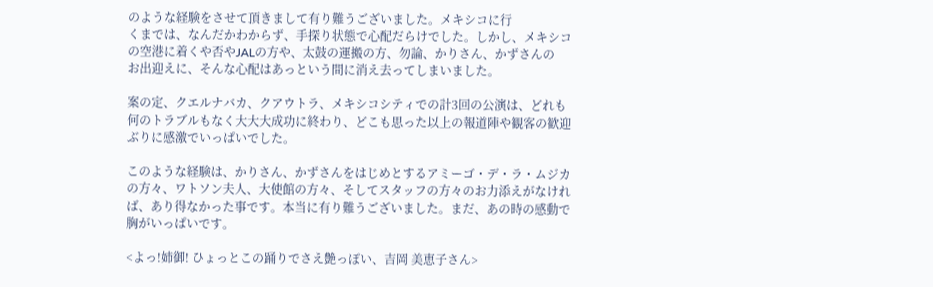のような経験をさせて頂きまして有り難うございました。メキシコに行
くまでは、なんだかわからず、手探り状態で心配だらけでした。しかし、メキシコ
の空港に着くや否やJALの方や、太鼓の運搬の方、勿論、かりさん、かずさんの
お出迎えに、そんな心配はあっという間に消え去ってしまいました。

案の定、クエルナバカ、クアウトラ、メキシコシティでの計3回の公演は、どれも
何のトラブルもなく大大大成功に終わり、どこも思った以上の報道陣や観客の歓迎
ぶりに感激でいっぱいでした。

このような経験は、かりさん、かずさんをはじめとするアミーゴ・デ・ラ・ムジカ
の方々、ワトソン夫人、大使館の方々、そしてスタッフの方々のお力添えがなけれ
ば、あり得なかった事です。本当に有り難うございました。まだ、あの時の感動で
胸がいっぱいです。

<よっ!姉御! ひょっとこの踊りでさえ艶っぽい、吉岡 美恵子さん>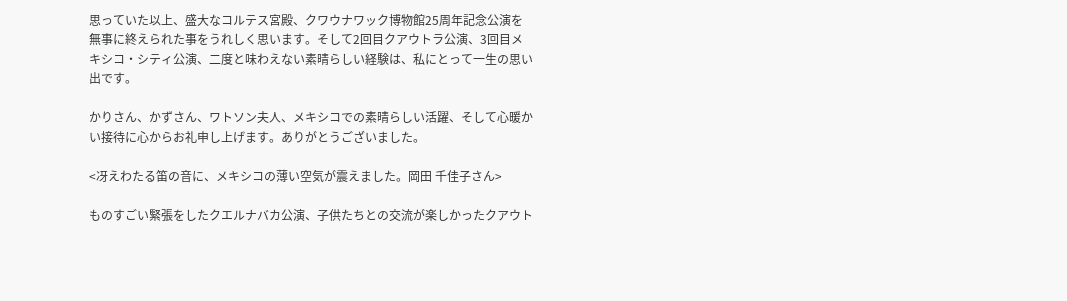思っていた以上、盛大なコルテス宮殿、クワウナワック博物館25周年記念公演を
無事に終えられた事をうれしく思います。そして2回目クアウトラ公演、3回目メ
キシコ・シティ公演、二度と味わえない素晴らしい経験は、私にとって一生の思い
出です。

かりさん、かずさん、ワトソン夫人、メキシコでの素晴らしい活躍、そして心暖か
い接待に心からお礼申し上げます。ありがとうございました。

<冴えわたる笛の音に、メキシコの薄い空気が震えました。岡田 千佳子さん>

ものすごい緊張をしたクエルナバカ公演、子供たちとの交流が楽しかったクアウト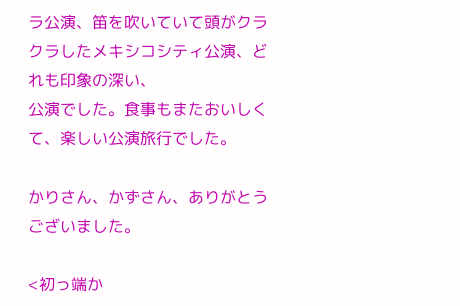ラ公演、笛を吹いていて頭がクラクラしたメキシコシティ公演、どれも印象の深い、
公演でした。食事もまたおいしくて、楽しい公演旅行でした。

かりさん、かずさん、ありがとうございました。

<初っ端か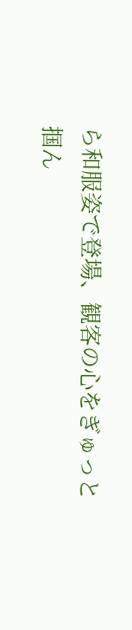ら和服姿で登場、観客の心をぎゅっと掴ん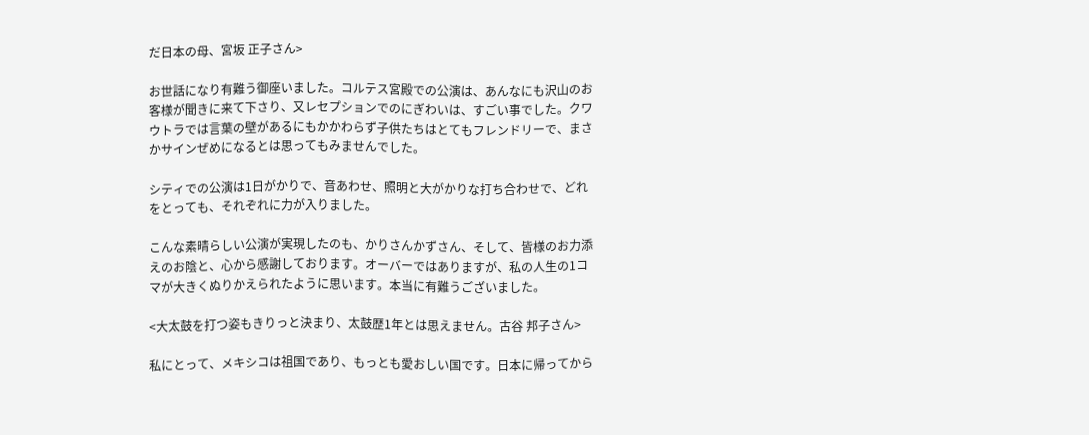だ日本の母、宮坂 正子さん>

お世話になり有難う御座いました。コルテス宮殿での公演は、あんなにも沢山のお
客様が聞きに来て下さり、又レセプションでのにぎわいは、すごい事でした。クワ
ウトラでは言葉の壁があるにもかかわらず子供たちはとてもフレンドリーで、まさ
かサインぜめになるとは思ってもみませんでした。

シティでの公演は1日がかりで、音あわせ、照明と大がかりな打ち合わせで、どれ
をとっても、それぞれに力が入りました。

こんな素晴らしい公演が実現したのも、かりさんかずさん、そして、皆様のお力添
えのお陰と、心から感謝しております。オーバーではありますが、私の人生の1コ
マが大きくぬりかえられたように思います。本当に有難うございました。

<大太鼓を打つ姿もきりっと決まり、太鼓歴1年とは思えません。古谷 邦子さん>

私にとって、メキシコは祖国であり、もっとも愛おしい国です。日本に帰ってから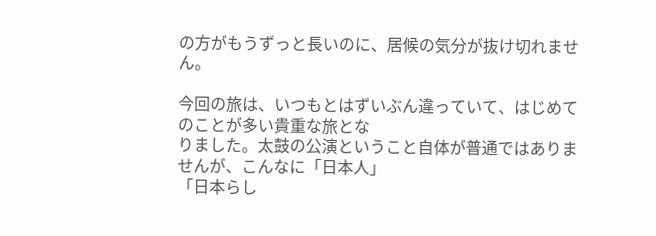の方がもうずっと長いのに、居候の気分が抜け切れません。

今回の旅は、いつもとはずいぶん違っていて、はじめてのことが多い貴重な旅とな
りました。太鼓の公演ということ自体が普通ではありませんが、こんなに「日本人」
「日本らし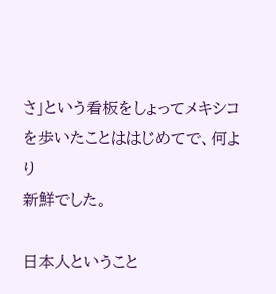さ」という看板をしょってメキシコを歩いたことははじめてで、何より
新鮮でした。

日本人ということ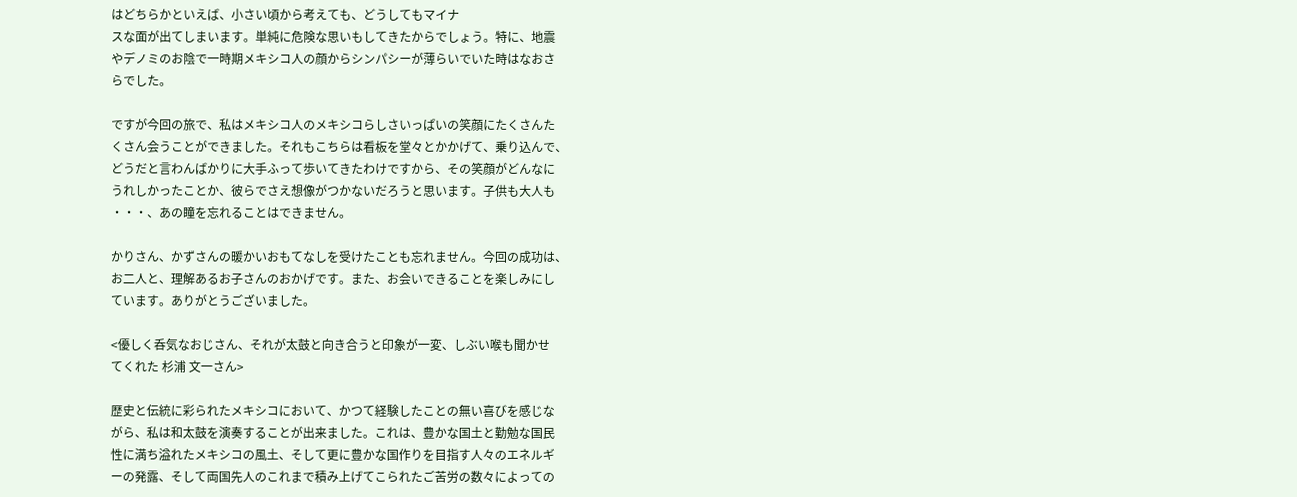はどちらかといえば、小さい頃から考えても、どうしてもマイナ
スな面が出てしまいます。単純に危険な思いもしてきたからでしょう。特に、地震
やデノミのお陰で一時期メキシコ人の顔からシンパシーが薄らいでいた時はなおさ
らでした。

ですが今回の旅で、私はメキシコ人のメキシコらしさいっぱいの笑顔にたくさんた
くさん会うことができました。それもこちらは看板を堂々とかかげて、乗り込んで、
どうだと言わんばかりに大手ふって歩いてきたわけですから、その笑顔がどんなに
うれしかったことか、彼らでさえ想像がつかないだろうと思います。子供も大人も
・・・、あの瞳を忘れることはできません。

かりさん、かずさんの暖かいおもてなしを受けたことも忘れません。今回の成功は、
お二人と、理解あるお子さんのおかげです。また、お会いできることを楽しみにし
ています。ありがとうございました。

<優しく呑気なおじさん、それが太鼓と向き合うと印象が一変、しぶい喉も聞かせ
てくれた 杉浦 文一さん>

歴史と伝統に彩られたメキシコにおいて、かつて経験したことの無い喜びを感じな
がら、私は和太鼓を演奏することが出来ました。これは、豊かな国土と勤勉な国民
性に満ち溢れたメキシコの風土、そして更に豊かな国作りを目指す人々のエネルギ
ーの発露、そして両国先人のこれまで積み上げてこられたご苦労の数々によっての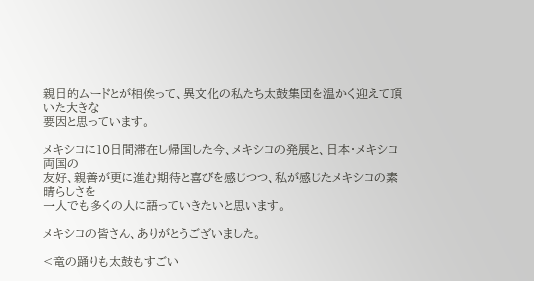親日的ムードとが相俟って、異文化の私たち太鼓集団を温かく迎えて頂いた大きな
要因と思っています。

メキシコに10日間滞在し帰国した今、メキシコの発展と、日本・メキシコ両国の
友好、親善が更に進む期待と喜びを感じつつ、私が感じたメキシコの素晴らしさを
一人でも多くの人に語っていきたいと思います。

メキシコの皆さん、ありがとうございました。

<竜の踊りも太鼓もすごい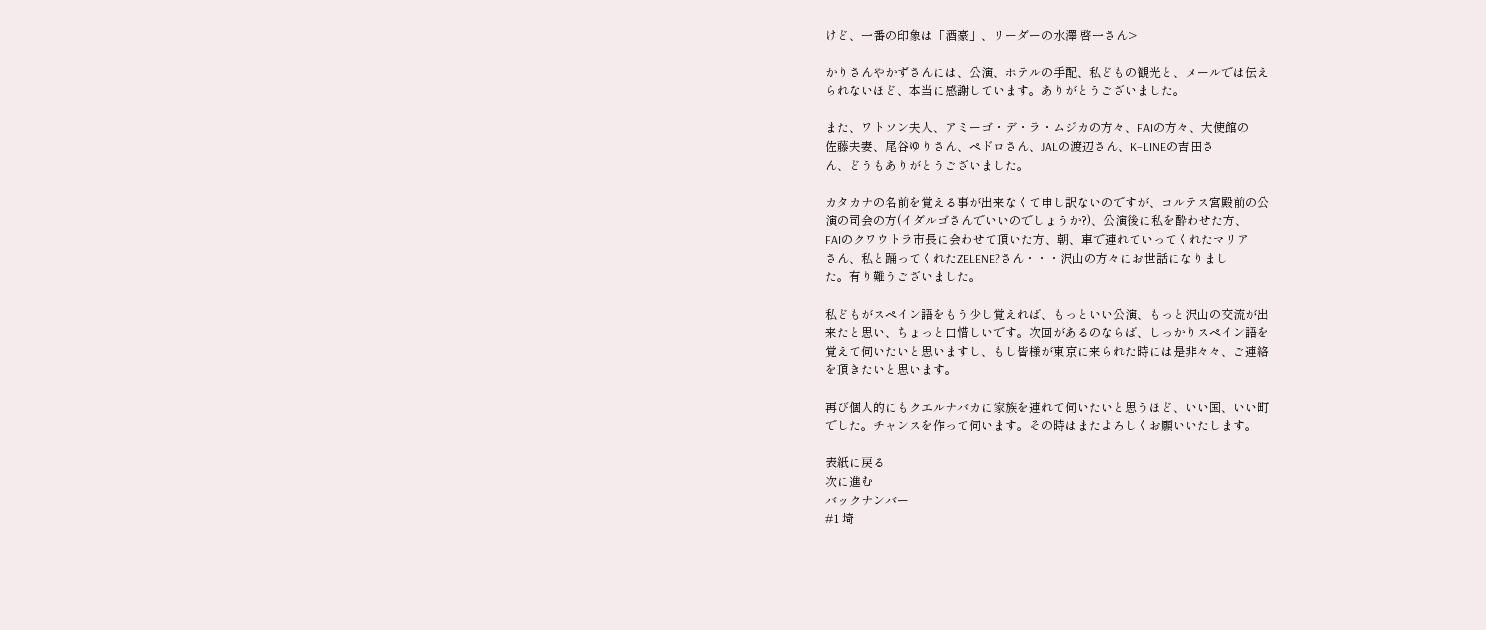けど、一番の印象は「酒豪」、リーダーの水澤 啓一さん>

かりさんやかずさんには、公演、ホテルの手配、私どもの観光と、メールでは伝え
られないほど、本当に感謝しています。ありがとうございました。

また、ワトソン夫人、アミーゴ・デ・ラ・ムジカの方々、FAIの方々、大使館の
佐藤夫妻、尾谷ゆりさん、ペドロさん、JALの渡辺さん、K−LINEの吉田さ
ん、どうもありがとうございました。

カタカナの名前を覚える事が出来なくて申し訳ないのですが、コルテス宮殿前の公
演の司会の方(イダルゴさんでいいのでしょうか?)、公演後に私を酔わせた方、
FAIのクワウトラ市長に会わせて頂いた方、朝、車で連れていってくれたマリア
さん、私と踊ってくれたZELENE?さん・・・沢山の方々にお世話になりまし
た。有り難うございました。

私どもがスペイン語をもう少し覚えれば、もっといい公演、もっと沢山の交流が出
来たと思い、ちょっと口惜しいです。次回があるのならば、しっかりスペイン語を
覚えて伺いたいと思いますし、もし皆様が東京に来られた時には是非々々、ご連絡
を頂きたいと思います。

再び個人的にもクエルナバカに家族を連れて伺いたいと思うほど、いい国、いい町
でした。チャンスを作って伺います。その時はまたよろしくお願いいたします。

表紙に戻る
次に進む
バックナンバー
#1 埼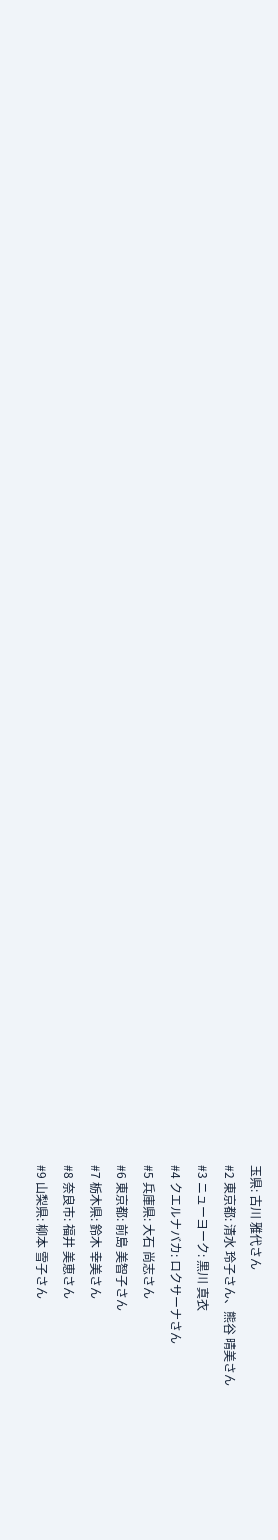玉県: 古川 雅代さん
#2 東京都: 清水 玲子さん、熊谷 晴美さん
#3 ニューヨーク: 黒川 真衣
#4 クエルナバカ: ロクサーナさん
#5 兵庫県: 大石 尚志さん
#6 東京都: 前島 美智子さん
#7 栃木県: 鈴木 幸美さん
#8 奈良市: 福井 美恵さん
#9 山梨県: 柳本 雪子さん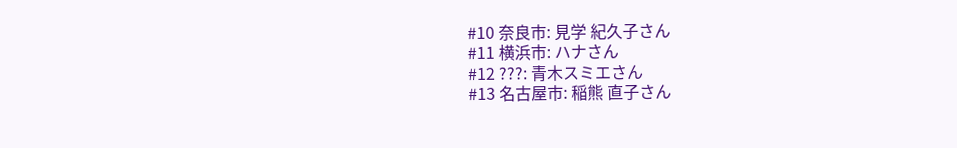#10 奈良市: 見学 紀久子さん
#11 横浜市: ハナさん
#12 ???: 青木スミエさん
#13 名古屋市: 稲熊 直子さん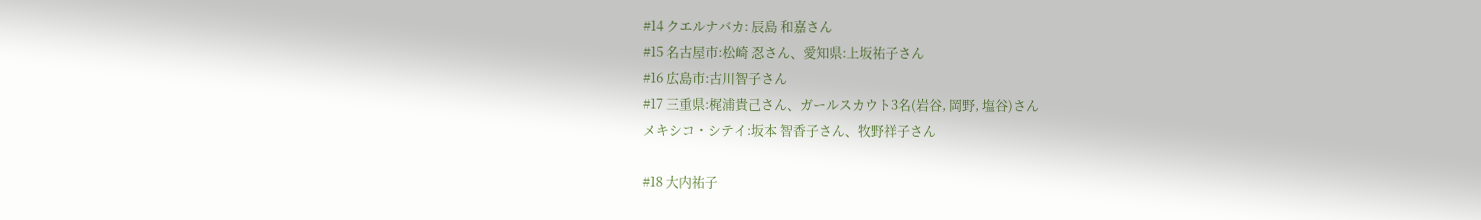#14 クエルナバカ: 辰島 和嘉さん
#15 名古屋市:松崎 忍さん、愛知県:上坂祐子さん
#16 広島市:古川智子さん
#17 三重県:梶浦貴己さん、ガールスカウト3名(岩谷, 岡野, 塩谷)さん
メキシコ・シテイ:坂本 智香子さん、牧野祥子さん

#18 大内祐子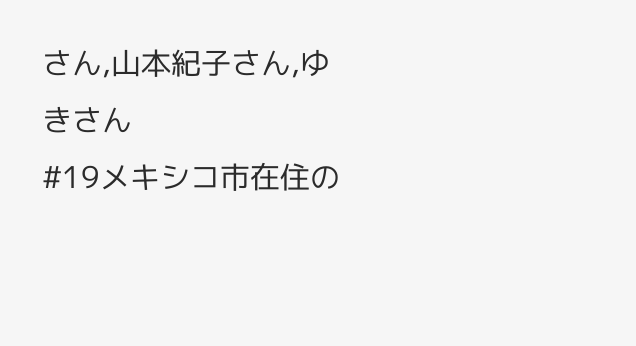さん,山本紀子さん,ゆきさん
#19メキシコ市在住の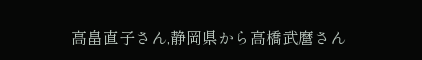高畠直子さん,静岡県から高橋武麿さん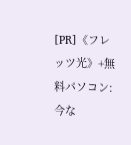[PR]《フレッツ光》+無料パソコン:今な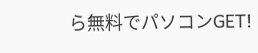ら無料でパソコンGET!